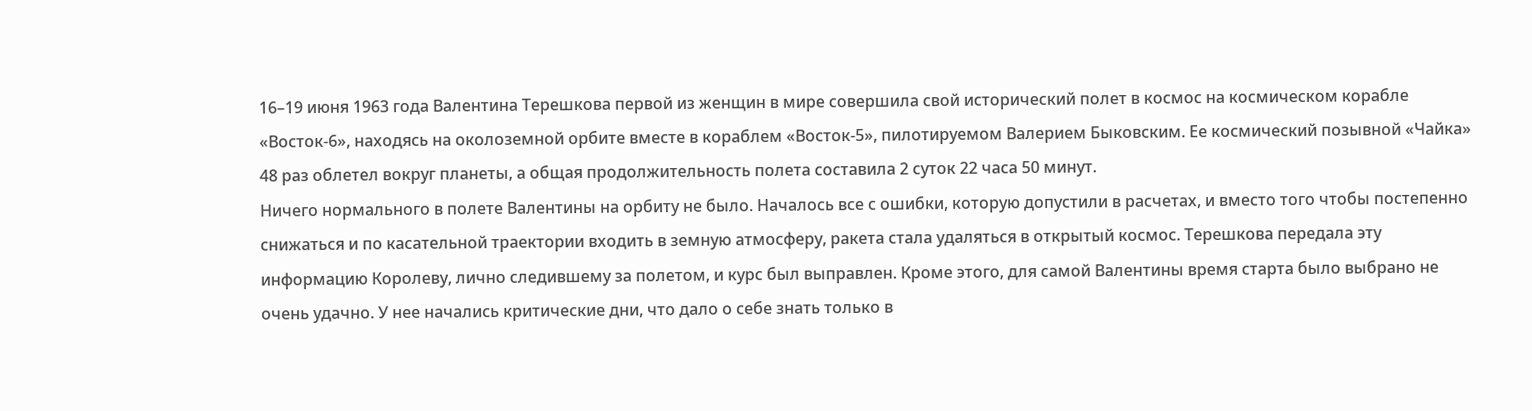16–19 июня 1963 года Валентина Терешкова первой из женщин в мире совершила свой исторический полет в космос на космическом корабле «Восток-6», находясь на околоземной орбите вместе в кораблем «Восток-5», пилотируемом Валерием Быковским. Ее космический позывной «Чайка» 48 раз облетел вокруг планеты, а общая продолжительность полета составила 2 суток 22 часа 50 минут.
Ничего нормального в полете Валентины на орбиту не было. Началось все с ошибки, которую допустили в расчетах, и вместо того чтобы постепенно снижаться и по касательной траектории входить в земную атмосферу, ракета стала удаляться в открытый космос. Терешкова передала эту информацию Королеву, лично следившему за полетом, и курс был выправлен. Кроме этого, для самой Валентины время старта было выбрано не очень удачно. У нее начались критические дни, что дало о себе знать только в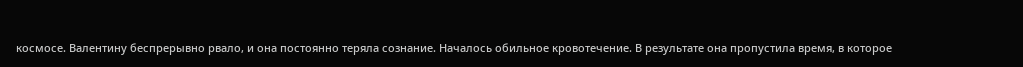космосе. Валентину беспрерывно рвало, и она постоянно теряла сознание. Началось обильное кровотечение. В результате она пропустила время, в которое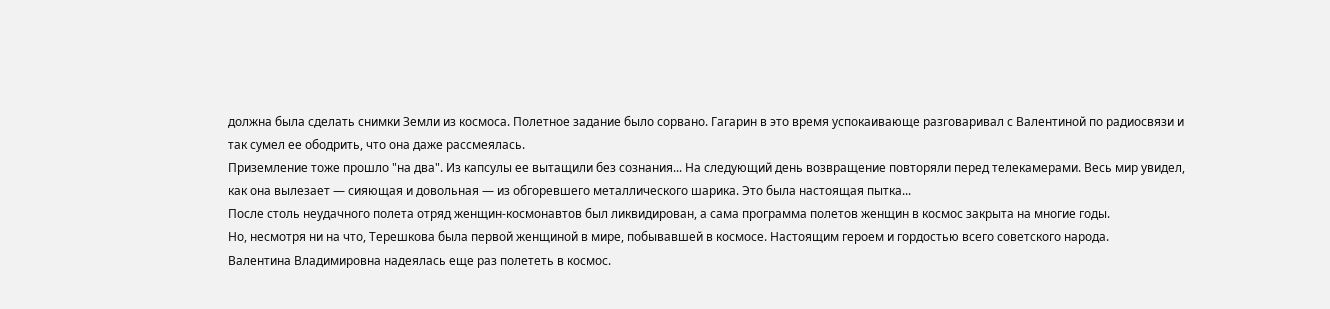должна была сделать снимки Земли из космоса. Полетное задание было сорвано. Гагарин в это время успокаивающе разговаривал с Валентиной по радиосвязи и так сумел ее ободрить, что она даже рассмеялась.
Приземление тоже прошло "на два". Из капсулы ее вытащили без сознания... На следующий день возвращение повторяли перед телекамерами. Весь мир увидел, как она вылезает — сияющая и довольная — из обгоревшего металлического шарика. Это была настоящая пытка...
После столь неудачного полета отряд женщин-космонавтов был ликвидирован, а сама программа полетов женщин в космос закрыта на многие годы.
Но, несмотря ни на что, Терешкова была первой женщиной в мире, побывавшей в космосе. Настоящим героем и гордостью всего советского народа.
Валентина Владимировна надеялась еще раз полететь в космос.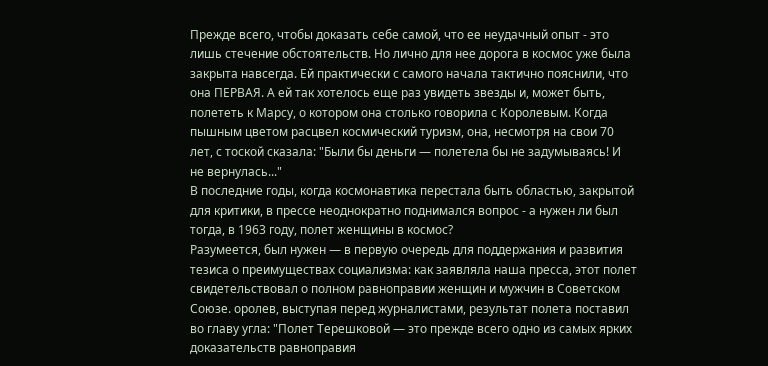Прежде всего, чтобы доказать себе самой, что ее неудачный опыт - это лишь стечение обстоятельств. Но лично для нее дорога в космос уже была закрыта навсегда. Ей практически с самого начала тактично пояснили, что она ПЕРВАЯ. А ей так хотелось еще раз увидеть звезды и, может быть, полететь к Марсу, о котором она столько говорила с Королевым. Когда пышным цветом расцвел космический туризм, она, несмотря на свои 70 лет, с тоской сказала: "Были бы деньги — полетела бы не задумываясь! И не вернулась..."
В последние годы, когда космонавтика перестала быть областью, закрытой для критики, в прессе неоднократно поднимался вопрос - а нужен ли был тогда, в 1963 году, полет женщины в космос?
Разумеется, был нужен — в первую очередь для поддержания и развития тезиса о преимуществах социализма: как заявляла наша пресса, этот полет свидетельствовал о полном равноправии женщин и мужчин в Советском Союзе. оролев, выступая перед журналистами, результат полета поставил во главу угла: "Полет Терешковой — это прежде всего одно из самых ярких доказательств равноправия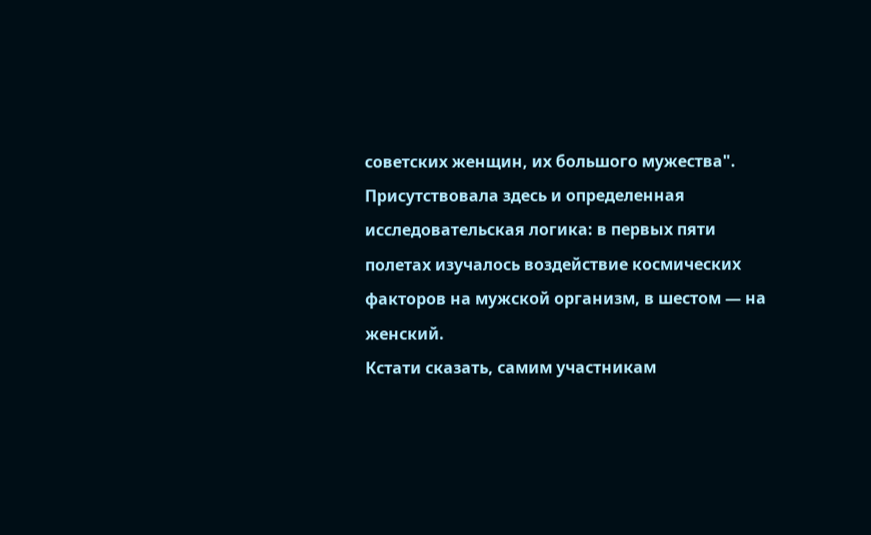советских женщин, их большого мужества".
Присутствовала здесь и определенная исследовательская логика: в первых пяти полетах изучалось воздействие космических факторов на мужской организм, в шестом — на женский.
Кстати сказать, самим участникам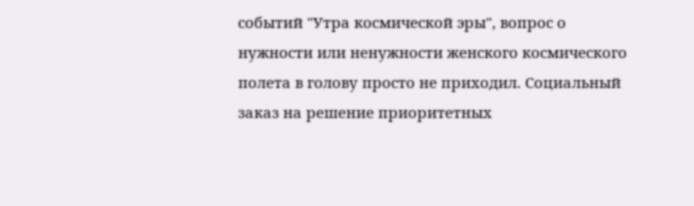событий "Утра космической эры", вопрос о нужности или ненужности женского космического полета в голову просто не приходил. Социальный заказ на решение приоритетных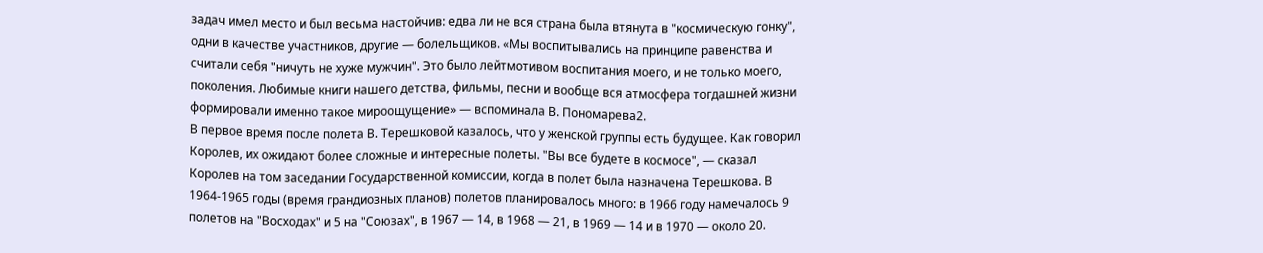задач имел место и был весьма настойчив: едва ли не вся страна была втянута в "космическую гонку", одни в качестве участников, другие — болельщиков. «Мы воспитывались на принципе равенства и считали себя "ничуть не хуже мужчин". Это было лейтмотивом воспитания моего, и не только моего, поколения. Любимые книги нашего детства, фильмы, песни и вообще вся атмосфера тогдашней жизни формировали именно такое мироощущение» — вспоминала В. Пономарева2.
В первое время после полета В. Терешковой казалось, что у женской группы есть будущее. Как говорил Королев, их ожидают более сложные и интересные полеты. "Вы все будете в космосе", — сказал Королев на том заседании Государственной комиссии, когда в полет была назначена Терешкова. В 1964-1965 годы (время грандиозных планов) полетов планировалось много: в 1966 году намечалось 9 полетов на "Восходах" и 5 на "Союзах", в 1967 — 14, в 1968 — 21, в 1969 — 14 и в 1970 — около 20.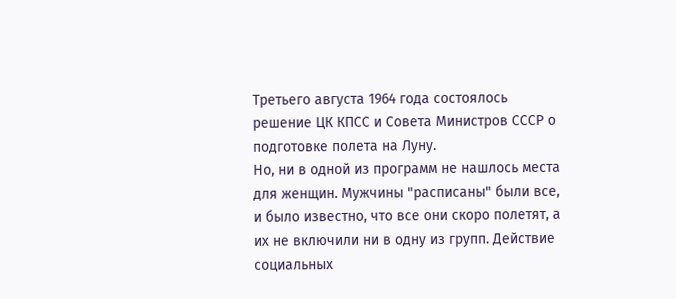Третьего августа 1964 года состоялось решение ЦК КПСС и Совета Министров СССР о подготовке полета на Луну.
Но, ни в одной из программ не нашлось места для женщин. Мужчины "расписаны" были все, и было известно, что все они скоро полетят, а их не включили ни в одну из групп. Действие социальных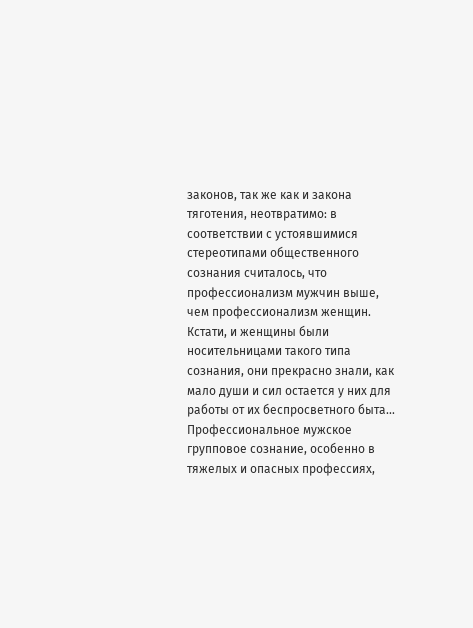законов, так же как и закона тяготения, неотвратимо: в соответствии с устоявшимися стереотипами общественного сознания считалось, что профессионализм мужчин выше, чем профессионализм женщин. Кстати, и женщины были носительницами такого типа сознания, они прекрасно знали, как мало души и сил остается у них для работы от их беспросветного быта...
Профессиональное мужское групповое сознание, особенно в тяжелых и опасных профессиях,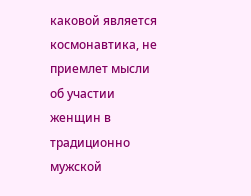каковой является космонавтика, не приемлет мысли об участии женщин в традиционно мужской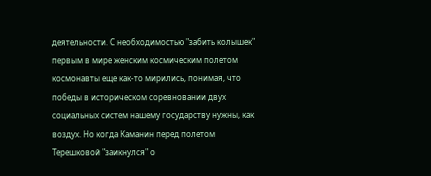деятельности. С необходимостью "забить колышек" первым в мире женским космическим полетом космонавты еще как-то мирились, понимая, что победы в историческом соревновании двух социальных систем нашему государству нужны, как воздух. Но когда Каманин перед полетом Терешковой "заикнулся" о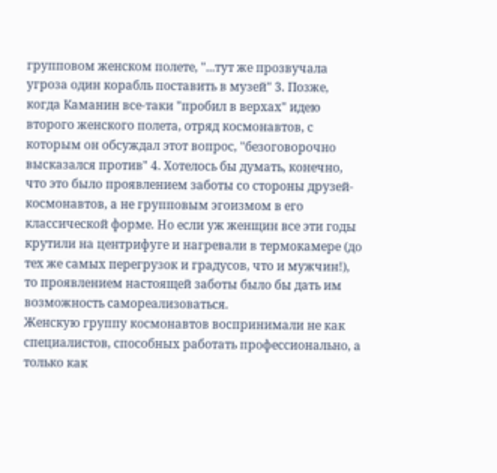групповом женском полете, "...тут же прозвучала угроза один корабль поставить в музей" 3. Позже, когда Каманин все-таки "пробил в верхах" идею второго женского полета, отряд космонавтов, с которым он обсуждал этот вопрос, "безоговорочно высказался против" 4. Хотелось бы думать, конечно, что это было проявлением заботы со стороны друзей-космонавтов, а не групповым эгоизмом в его классической форме. Но если уж женщин все эти годы крутили на центрифуге и нагревали в термокамере (до тех же самых перегрузок и градусов, что и мужчин!), то проявлением настоящей заботы было бы дать им возможность самореализоваться.
Женскую группу космонавтов воспринимали не как специалистов, способных работать профессионально, а только как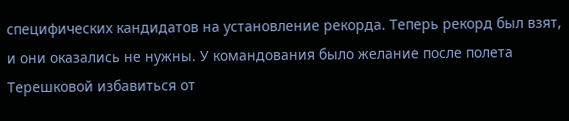специфических кандидатов на установление рекорда. Теперь рекорд был взят, и они оказались не нужны. У командования было желание после полета Терешковой избавиться от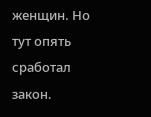женщин. Но тут опять сработал закон.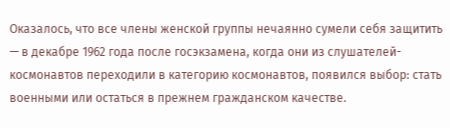Оказалось, что все члены женской группы нечаянно сумели себя защитить — в декабре 1962 года после госэкзамена, когда они из слушателей-космонавтов переходили в категорию космонавтов, появился выбор: стать военными или остаться в прежнем гражданском качестве.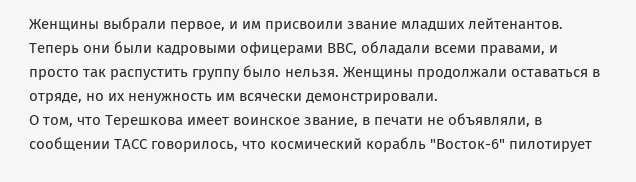Женщины выбрали первое, и им присвоили звание младших лейтенантов. Теперь они были кадровыми офицерами ВВС, обладали всеми правами, и просто так распустить группу было нельзя. Женщины продолжали оставаться в отряде, но их ненужность им всячески демонстрировали.
О том, что Терешкова имеет воинское звание, в печати не объявляли, в сообщении ТАСС говорилось, что космический корабль "Восток-6" пилотирует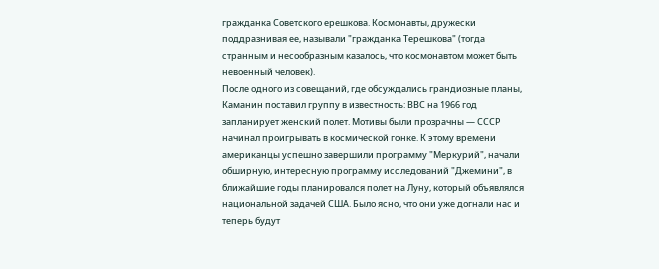гражданка Советского ерешкова. Космонавты, дружески поддразнивая ее, называли "гражданка Терешкова" (тогда странным и несообразным казалось, что космонавтом может быть невоенный человек).
После одного из совещаний, где обсуждались грандиозные планы, Каманин поставил группу в известность: ВВС на 1966 год запланирует женский полет. Мотивы были прозрачны — СССР начинал проигрывать в космической гонке. К этому времени американцы успешно завершили программу "Меркурий", начали обширную, интересную программу исследований "Джемини", в ближайшие годы планировался полет на Луну, который объявлялся национальной задачей США. Было ясно, что они уже догнали нас и теперь будут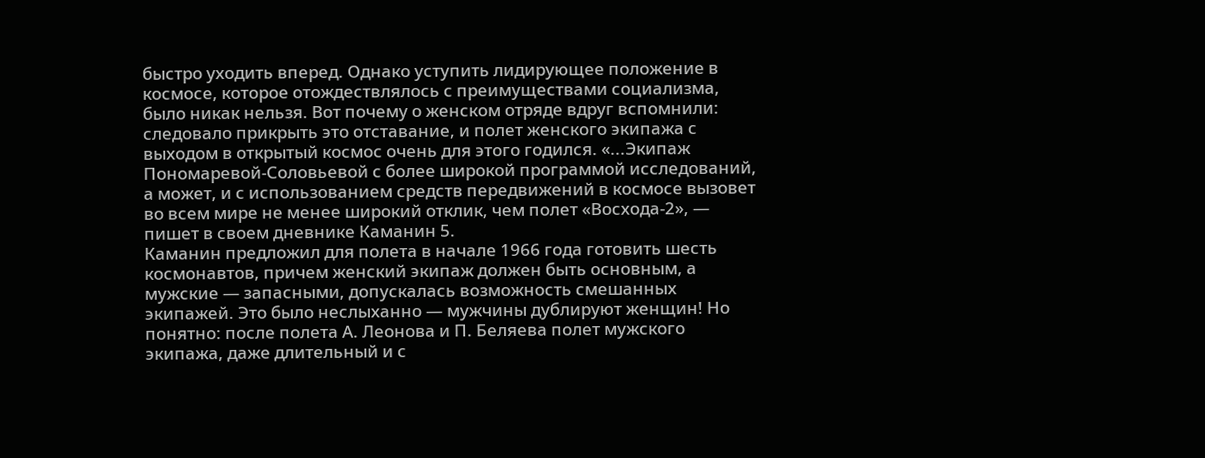быстро уходить вперед. Однако уступить лидирующее положение в космосе, которое отождествлялось с преимуществами социализма, было никак нельзя. Вот почему о женском отряде вдруг вспомнили: следовало прикрыть это отставание, и полет женского экипажа с выходом в открытый космос очень для этого годился. «...Экипаж Пономаревой-Соловьевой с более широкой программой исследований, а может, и с использованием средств передвижений в космосе вызовет во всем мире не менее широкий отклик, чем полет «Восхода-2», — пишет в своем дневнике Каманин 5.
Каманин предложил для полета в начале 1966 года готовить шесть космонавтов, причем женский экипаж должен быть основным, а мужские — запасными, допускалась возможность смешанных экипажей. Это было неслыханно — мужчины дублируют женщин! Но понятно: после полета А. Леонова и П. Беляева полет мужского экипажа, даже длительный и с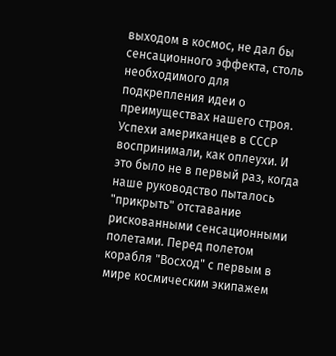выходом в космос, не дал бы сенсационного эффекта, столь необходимого для подкрепления идеи о преимуществах нашего строя.
Успехи американцев в СССР воспринимали, как оплеухи. И это было не в первый раз, когда наше руководство пыталось "прикрыть" отставание рискованными сенсационными полетами. Перед полетом корабля "Восход" с первым в мире космическим экипажем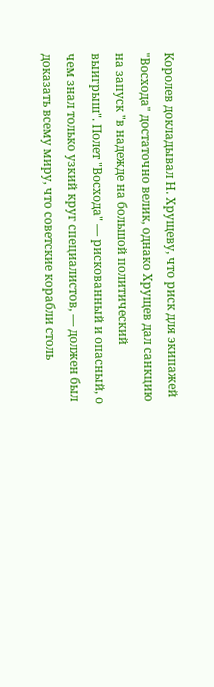Королев докладывал Н. Хрущеву, что риск для экипажей "Восхода" достаточно велик, однако Хрущев дал санкцию на запуск "в надежде на большой политический выигрыш". Полет "Восхода" — рискованный и опасный, о чем знал только узкий круг специалистов, — должен был доказать всему миру, что советские корабли столь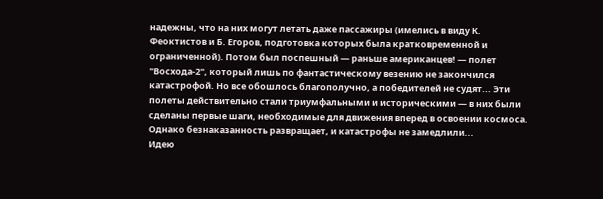надежны, что на них могут летать даже пассажиры (имелись в виду К. Феоктистов и Б. Егоров, подготовка которых была кратковременной и ограниченной). Потом был поспешный — раньше американцев! — полет "Восхода-2", который лишь по фантастическому везению не закончился катастрофой. Но все обошлось благополучно, а победителей не судят... Эти полеты действительно стали триумфальными и историческими — в них были сделаны первые шаги, необходимые для движения вперед в освоении космоса. Однако безнаказанность развращает, и катастрофы не замедлили...
Идею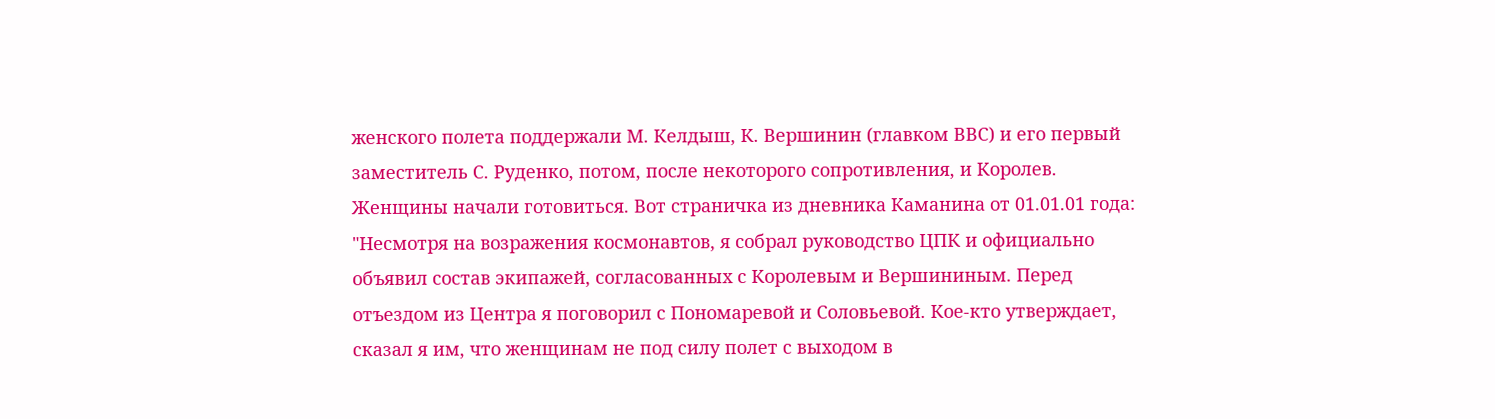женского полета поддержали М. Келдыш, К. Вершинин (главком ВВС) и его первый заместитель С. Руденко, потом, после некоторого сопротивления, и Королев. Женщины начали готовиться. Вот страничка из дневника Каманина от 01.01.01 года: "Несмотря на возражения космонавтов, я собрал руководство ЦПК и официально объявил состав экипажей, согласованных с Королевым и Вершининым. Перед отъездом из Центра я поговорил с Пономаревой и Соловьевой. Кое-кто утверждает, сказал я им, что женщинам не под силу полет с выходом в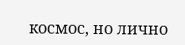космос, но лично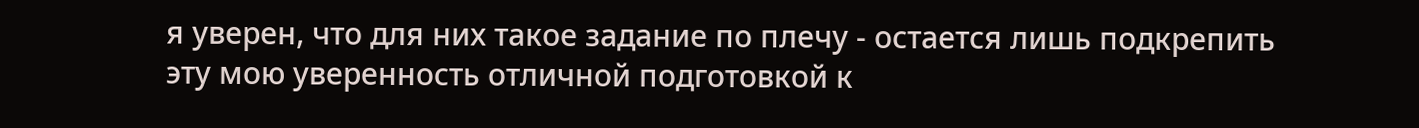я уверен, что для них такое задание по плечу - остается лишь подкрепить эту мою уверенность отличной подготовкой к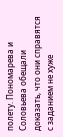полету. Пономарева и Соловьева обещали доказать, что они справятся с заданием не хуже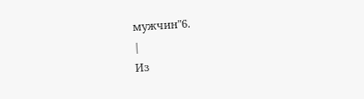мужчин"6.
|
Из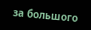за большого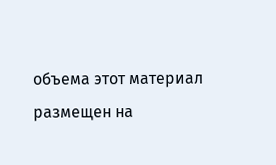объема этот материал размещен на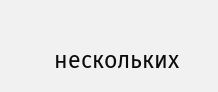нескольких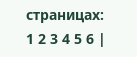страницах:
1 2 3 4 5 6 |